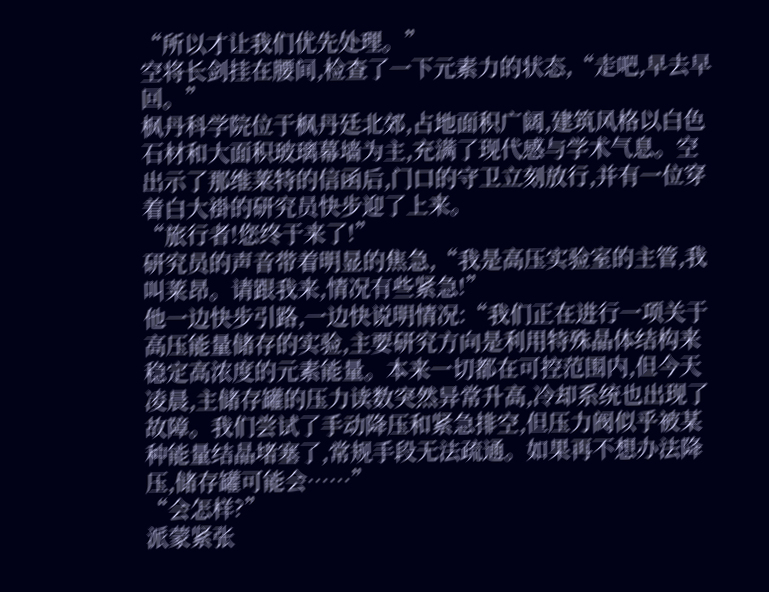“所以才让我们优先处理。”
空将长剑挂在腰间,检查了一下元素力的状态,“走吧,早去早回。”
枫丹科学院位于枫丹廷北郊,占地面积广阔,建筑风格以白色石材和大面积玻璃幕墙为主,充满了现代感与学术气息。空出示了那维莱特的信函后,门口的守卫立刻放行,并有一位穿着白大褂的研究员快步迎了上来。
“旅行者!您终于来了!”
研究员的声音带着明显的焦急,“我是高压实验室的主管,我叫莱昂。请跟我来,情况有些紧急!”
他一边快步引路,一边快说明情况:“我们正在进行一项关于高压能量储存的实验,主要研究方向是利用特殊晶体结构来稳定高浓度的元素能量。本来一切都在可控范围内,但今天凌晨,主储存罐的压力读数突然异常升高,冷却系统也出现了故障。我们尝试了手动降压和紧急排空,但压力阀似乎被某种能量结晶堵塞了,常规手段无法疏通。如果再不想办法降压,储存罐可能会……”
“会怎样?”
派蒙紧张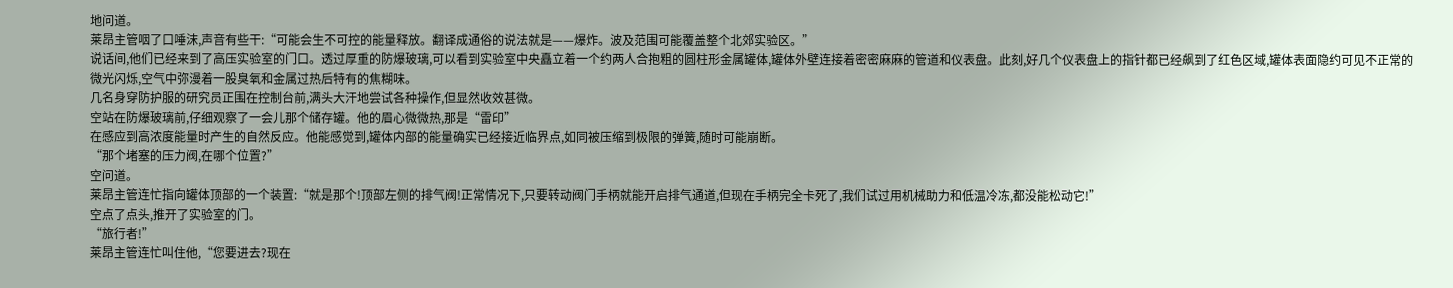地问道。
莱昂主管咽了口唾沫,声音有些干:“可能会生不可控的能量释放。翻译成通俗的说法就是——爆炸。波及范围可能覆盖整个北郊实验区。”
说话间,他们已经来到了高压实验室的门口。透过厚重的防爆玻璃,可以看到实验室中央矗立着一个约两人合抱粗的圆柱形金属罐体,罐体外壁连接着密密麻麻的管道和仪表盘。此刻,好几个仪表盘上的指针都已经飙到了红色区域,罐体表面隐约可见不正常的微光闪烁,空气中弥漫着一股臭氧和金属过热后特有的焦糊味。
几名身穿防护服的研究员正围在控制台前,满头大汗地尝试各种操作,但显然收效甚微。
空站在防爆玻璃前,仔细观察了一会儿那个储存罐。他的眉心微微热,那是“雷印”
在感应到高浓度能量时产生的自然反应。他能感觉到,罐体内部的能量确实已经接近临界点,如同被压缩到极限的弹簧,随时可能崩断。
“那个堵塞的压力阀,在哪个位置?”
空问道。
莱昂主管连忙指向罐体顶部的一个装置:“就是那个!顶部左侧的排气阀!正常情况下,只要转动阀门手柄就能开启排气通道,但现在手柄完全卡死了,我们试过用机械助力和低温冷冻,都没能松动它!”
空点了点头,推开了实验室的门。
“旅行者!”
莱昂主管连忙叫住他,“您要进去?现在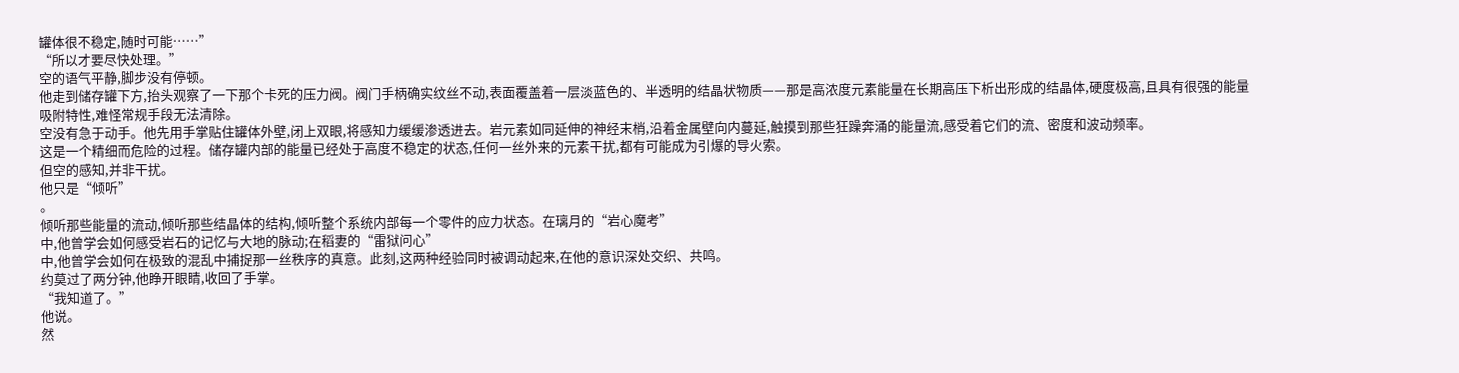罐体很不稳定,随时可能……”
“所以才要尽快处理。”
空的语气平静,脚步没有停顿。
他走到储存罐下方,抬头观察了一下那个卡死的压力阀。阀门手柄确实纹丝不动,表面覆盖着一层淡蓝色的、半透明的结晶状物质——那是高浓度元素能量在长期高压下析出形成的结晶体,硬度极高,且具有很强的能量吸附特性,难怪常规手段无法清除。
空没有急于动手。他先用手掌贴住罐体外壁,闭上双眼,将感知力缓缓渗透进去。岩元素如同延伸的神经末梢,沿着金属壁向内蔓延,触摸到那些狂躁奔涌的能量流,感受着它们的流、密度和波动频率。
这是一个精细而危险的过程。储存罐内部的能量已经处于高度不稳定的状态,任何一丝外来的元素干扰,都有可能成为引爆的导火索。
但空的感知,并非干扰。
他只是“倾听”
。
倾听那些能量的流动,倾听那些结晶体的结构,倾听整个系统内部每一个零件的应力状态。在璃月的“岩心魔考”
中,他曾学会如何感受岩石的记忆与大地的脉动;在稻妻的“雷狱问心”
中,他曾学会如何在极致的混乱中捕捉那一丝秩序的真意。此刻,这两种经验同时被调动起来,在他的意识深处交织、共鸣。
约莫过了两分钟,他睁开眼睛,收回了手掌。
“我知道了。”
他说。
然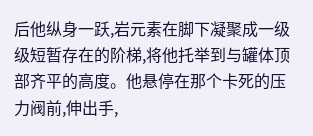后他纵身一跃,岩元素在脚下凝聚成一级级短暂存在的阶梯,将他托举到与罐体顶部齐平的高度。他悬停在那个卡死的压力阀前,伸出手,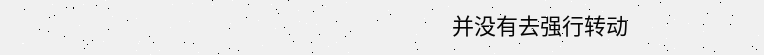并没有去强行转动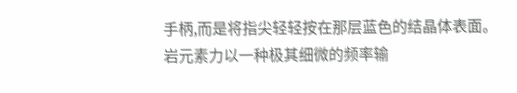手柄,而是将指尖轻轻按在那层蓝色的结晶体表面。
岩元素力以一种极其细微的频率输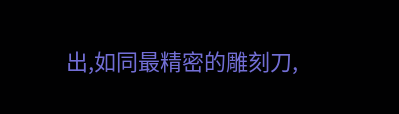出,如同最精密的雕刻刀,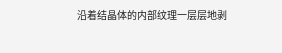沿着结晶体的内部纹理一层层地剥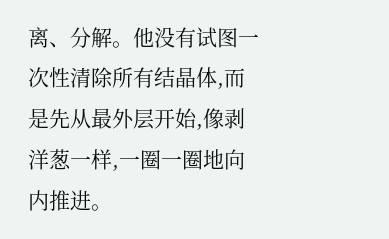离、分解。他没有试图一次性清除所有结晶体,而是先从最外层开始,像剥洋葱一样,一圈一圈地向内推进。